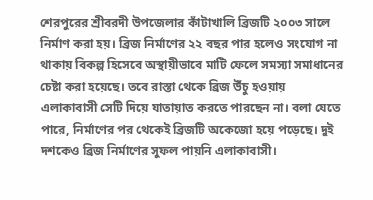শেরপুরের শ্রীবরদী উপজেলার কাঁটাখালি ব্রিজটি ২০০৩ সালে নির্মাণ করা হয়। ব্রিজ নির্মাণের ২২ বছর পার হলেও সংযোগ না থাকায় বিকল্প হিসেবে অস্থায়ীভাবে মাটি ফেলে সমস্যা সমাধানের চেষ্টা করা হয়েছে। তবে রাস্তা থেকে ব্রিজ উঁচু হওয়ায় এলাকাবাসী সেটি দিয়ে যাতায়াত করতে পারছেন না। বলা যেতে পারে, নির্মাণের পর থেকেই ব্রিজটি অকেজো হয়ে পড়েছে। দুই দশকেও ব্রিজ নির্মাণের সুফল পায়নি এলাকাবাসী।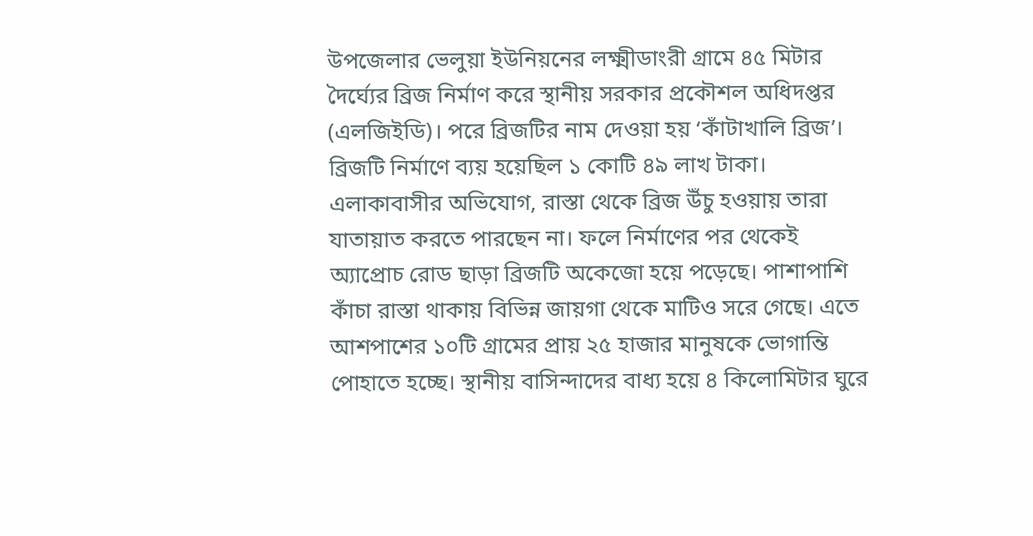উপজেলার ভেলুয়া ইউনিয়নের লক্ষ্মীডাংরী গ্রামে ৪৫ মিটার দৈর্ঘ্যের ব্রিজ নির্মাণ করে স্থানীয় সরকার প্রকৌশল অধিদপ্তর (এলজিইডি)। পরে ব্রিজটির নাম দেওয়া হয় ‘কাঁটাখালি ব্রিজ’। ব্রিজটি নির্মাণে ব্যয় হয়েছিল ১ কোটি ৪৯ লাখ টাকা।
এলাকাবাসীর অভিযোগ, রাস্তা থেকে ব্রিজ উঁচু হওয়ায় তারা যাতায়াত করতে পারছেন না। ফলে নির্মাণের পর থেকেই অ্যাপ্রোচ রোড ছাড়া ব্রিজটি অকেজো হয়ে পড়েছে। পাশাপাশি কাঁচা রাস্তা থাকায় বিভিন্ন জায়গা থেকে মাটিও সরে গেছে। এতে আশপাশের ১০টি গ্রামের প্রায় ২৫ হাজার মানুষকে ভোগান্তি পোহাতে হচ্ছে। স্থানীয় বাসিন্দাদের বাধ্য হয়ে ৪ কিলোমিটার ঘুরে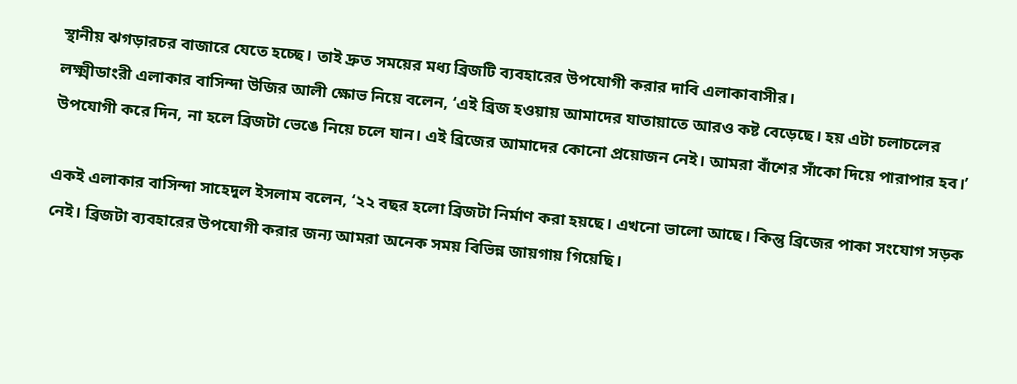স্থানীয় ঝগড়ারচর বাজারে যেতে হচ্ছে। তাই দ্রুত সময়ের মধ্য ব্রিজটি ব্যবহারের উপযোগী করার দাবি এলাকাবাসীর।
লক্ষ্মীডাংরী এলাকার বাসিন্দা উজির আলী ক্ষোভ নিয়ে বলেন, ‘এই ব্রিজ হওয়ায় আমাদের যাতায়াতে আরও কষ্ট বেড়েছে। হয় এটা চলাচলের উপযোগী করে দিন, না হলে ব্রিজটা ভেঙে নিয়ে চলে যান। এই ব্রিজের আমাদের কোনো প্রয়োজন নেই। আমরা বাঁশের সাঁকো দিয়ে পারাপার হব।’

একই এলাকার বাসিন্দা সাহেদুল ইসলাম বলেন, ‘২২ বছর হলো ব্রিজটা নির্মাণ করা হয়ছে। এখনো ভালো আছে। কিন্তু ব্রিজের পাকা সংযোগ সড়ক নেই। ব্রিজটা ব্যবহারের উপযোগী করার জন্য আমরা অনেক সময় বিভিন্ন জায়গায় গিয়েছি।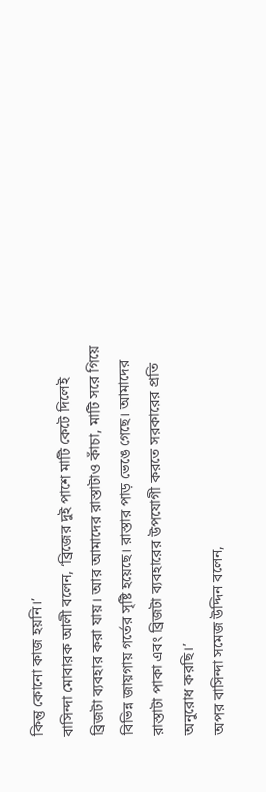কিন্তু কোনো কাজ হয়নি।’
বাসিন্দা মোবারক আলী বলেন, ‘ব্রিজের দুই পাশে মাটি কেটে দিলেই ব্রিজটা ব্যবহার করা যায়। আর আমাদের রাস্তাটাও কাঁচা, মাটি সরে গিয়ে বিভিন্ন জায়গায় গর্তের সৃষ্টি হয়েছে। রাস্তার পাড় ভেঙে গেছে। আমাদের রাস্তাটা পাকা এবং ব্রিজটা ব্যবহারের উপযোগী করতে সরকারের প্রতি অনুরোধ করছি।’
অপর বাসিন্দা সমেজ উদ্দিন বলেন,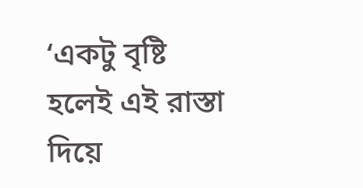‘একটু বৃষ্টি হলেই এই রাস্তা দিয়ে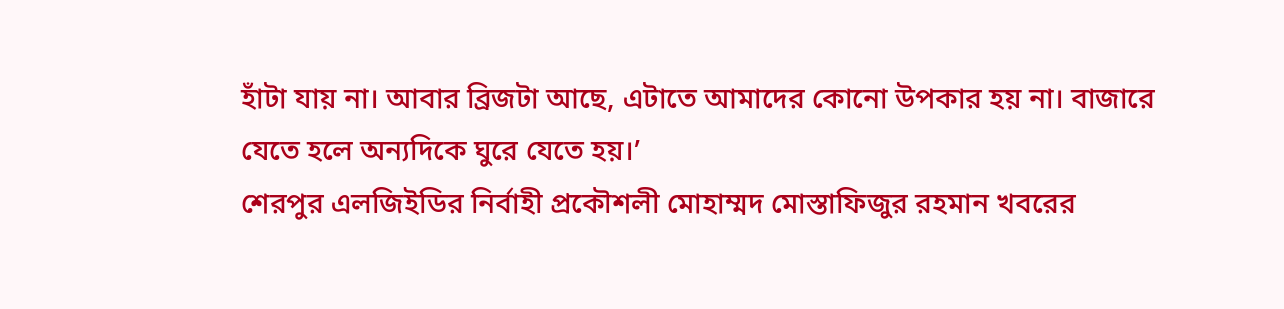হাঁটা যায় না। আবার ব্রিজটা আছে, এটাতে আমাদের কোনো উপকার হয় না। বাজারে যেতে হলে অন্যদিকে ঘুরে যেতে হয়।’
শেরপুর এলজিইডির নির্বাহী প্রকৌশলী মোহাম্মদ মোস্তাফিজুর রহমান খবরের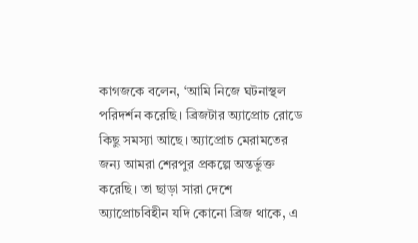কাগজকে বলেন, ‘আমি নিজে ঘটনাস্থল পরিদর্শন করেছি। ব্রিজটার অ্যাপ্রোচ রোডে কিছু সমস্যা আছে। অ্যাপ্রোচ মেরামতের জন্য আমরা শেরপুর প্রকল্পে অন্তর্ভুক্ত করেছি। তা ছাড়া সারা দেশে অ্যাপ্রোচবিহীন যদি কোনো ব্রিজ থাকে, এ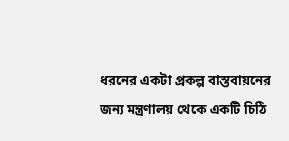ধরনের একটা প্রকল্প বাস্তবায়নের জন্য মন্ত্রণালয় থেকে একটি চিঠি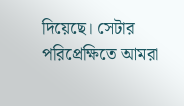দিয়েছে। সেটার পরিপ্রেক্ষিতে আমরা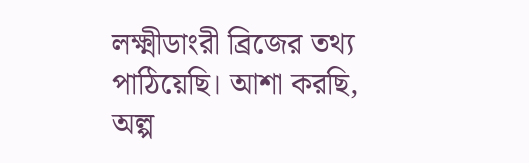লক্ষ্মীডাংরী ব্রিজের তথ্য পাঠিয়েছি। আশা করছি, অল্প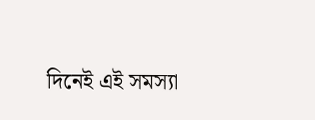দিনেই এই সমস্যা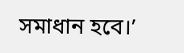সমাধান হবে।’